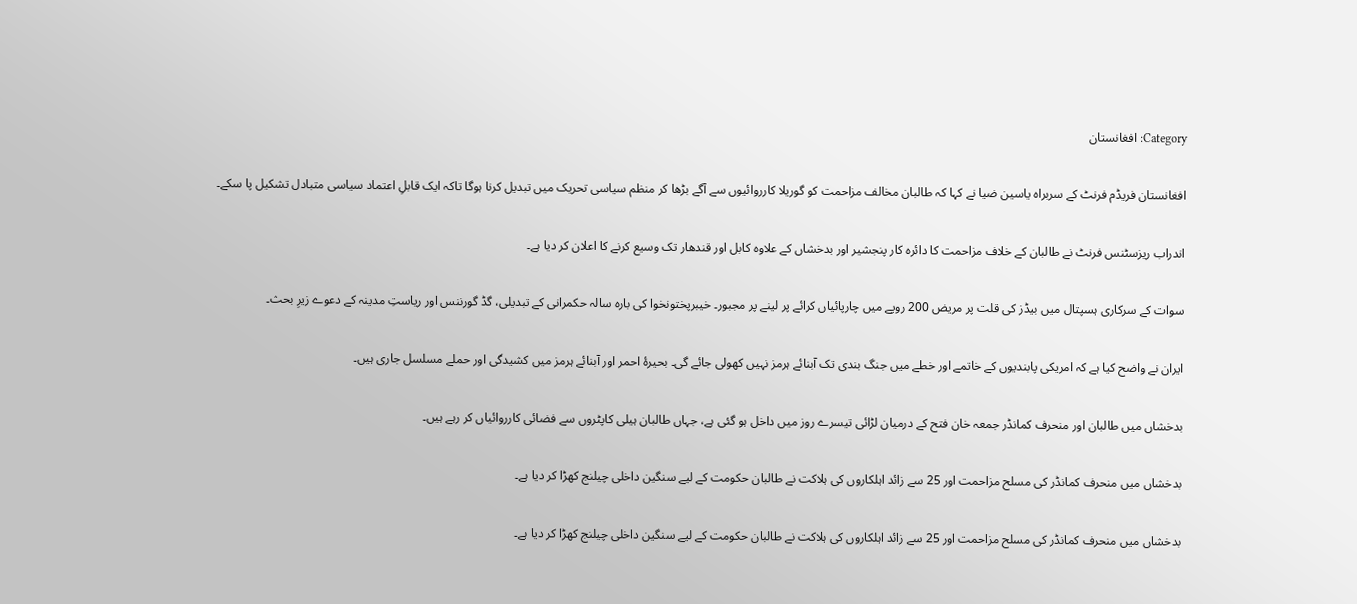Category: افغانستان

افغانستان فریڈم فرنٹ کے سربراہ یاسین ضیا نے کہا کہ طالبان مخالف مزاحمت کو گوریلا کارروائیوں سے آگے بڑھا کر منظم سیاسی تحریک میں تبدیل کرنا ہوگا تاکہ ایک قابلِ اعتماد سیاسی متبادل تشکیل پا سکے۔

اندراب ریزسٹنس فرنٹ نے طالبان کے خلاف مزاحمت کا دائرہ کار پنجشیر اور بدخشاں کے علاوہ کابل اور قندھار تک وسیع کرنے کا اعلان کر دیا ہے۔

سوات کے سرکاری ہسپتال میں بیڈز کی قلت پر مریض 200 روپے میں چارپائیاں کرائے پر لینے پر مجبور۔ خیبرپختونخوا کی بارہ سالہ حکمرانی کے تبدیلی، گڈ گورننس اور ریاستِ مدینہ کے دعوے زیرِ بحث۔

ایران نے واضح کیا ہے کہ امریکی پابندیوں کے خاتمے اور خطے میں جنگ بندی تک آبنائے ہرمز نہیں کھولی جائے گی۔ بحیرۂ احمر اور آبنائے ہرمز میں کشیدگی اور حملے مسلسل جاری ہیں۔

بدخشاں میں طالبان اور منحرف کمانڈر جمعہ خان فتح کے درمیان لڑائی تیسرے روز میں داخل ہو گئی ہے، جہاں طالبان ہیلی کاپٹروں سے فضائی کارروائیاں کر رہے ہیں۔

بدخشاں میں منحرف کمانڈر کی مسلح مزاحمت اور 25 سے زائد اہلکاروں کی ہلاکت نے طالبان حکومت کے لیے سنگین داخلی چیلنج کھڑا کر دیا ہے۔

بدخشاں میں منحرف کمانڈر کی مسلح مزاحمت اور 25 سے زائد اہلکاروں کی ہلاکت نے طالبان حکومت کے لیے سنگین داخلی چیلنج کھڑا کر دیا ہے۔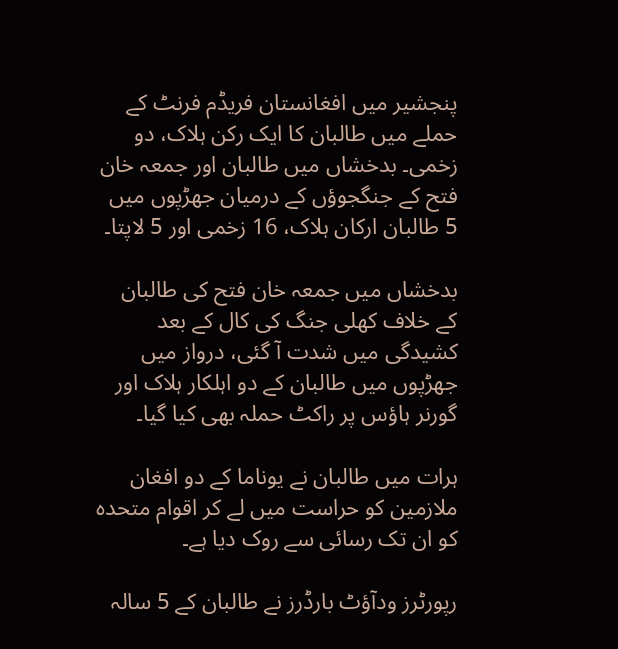پنجشیر میں افغانستان فریڈم فرنٹ کے حملے میں طالبان کا ایک رکن ہلاک، دو زخمی۔ بدخشاں میں طالبان اور جمعہ خان فتح کے جنگجوؤں کے درمیان جھڑپوں میں 5 طالبان ارکان ہلاک، 16 زخمی اور 5 لاپتا۔

بدخشاں میں جمعہ خان فتح کی طالبان کے خلاف کھلی جنگ کی کال کے بعد کشیدگی میں شدت آ گئی، درواز میں جھڑپوں میں طالبان کے دو اہلکار ہلاک اور گورنر ہاؤس پر راکٹ حملہ بھی کیا گیا۔

ہرات میں طالبان نے یوناما کے دو افغان ملازمین کو حراست میں لے کر اقوام متحدہ کو ان تک رسائی سے روک دیا ہے۔

رپورٹرز ودآؤٹ بارڈرز نے طالبان کے 5 سالہ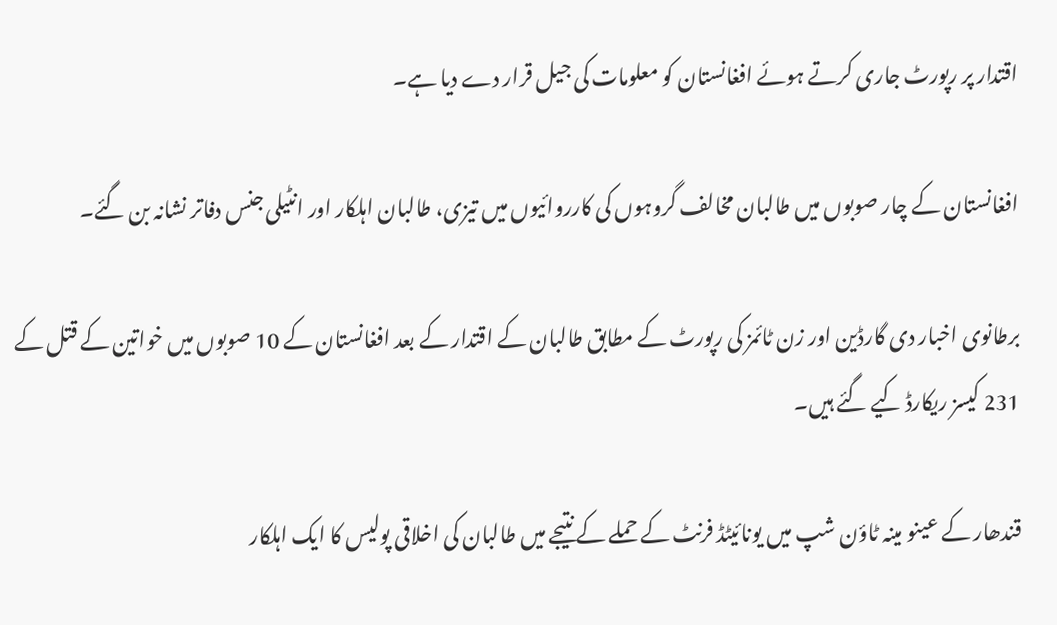اقتدار پر رپورٹ جاری کرتے ہوئے افغانستان کو معلومات کی جیل قرار دے دیا ہے۔

افغانستان کے چار صوبوں میں طالبان مخالف گروہوں کی کارروائیوں میں تیزی، طالبان اہلکار اور انٹیلی جنس دفاتر نشانہ بن گئے۔

برطانوی اخبار دی گارڈین اور زن ٹائمز کی رپورٹ کے مطابق طالبان کے اقتدار کے بعد افغانستان کے 10 صوبوں میں خواتین کے قتل کے 231 کیسز ریکارڈ کیے گئے ہیں۔

قندھار کے عینو مینہ ٹاؤن شپ میں یونائیٹڈ فرنٹ کے حملے کے نتیجے میں طالبان کی اخلاقی پولیس کا ایک اہلکار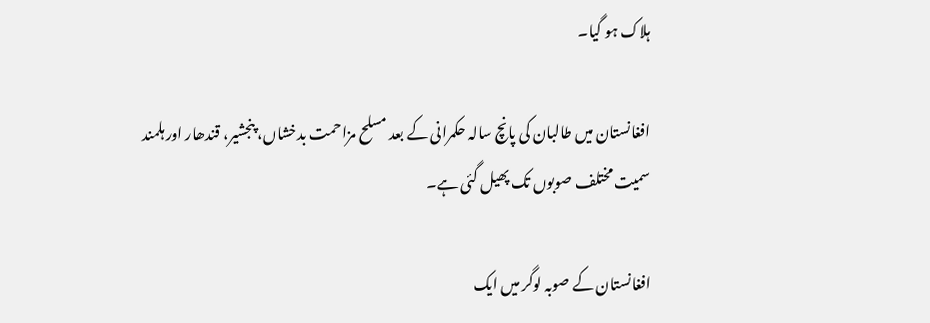ہلاک ہو گیا۔

افغانستان میں طالبان کی پانچ سالہ حکمرانی کے بعد مسلح مزاحمت بدخشاں، پنجشیر، قندھار اور ہلمند سمیت مختلف صوبوں تک پھیل گئی ہے۔

افغانستان کے صوبہ لوگر میں ایک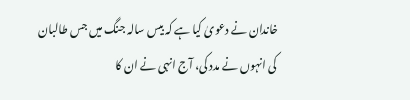خاندان نے دعویٰ کیا ہے کہ بیس سالہ جنگ میں جس طالبان کی انہوں نے مدد کی، آج انہی نے ان کا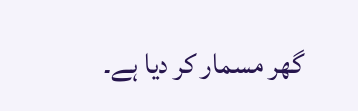گھر مسمار کر دیا ہے۔